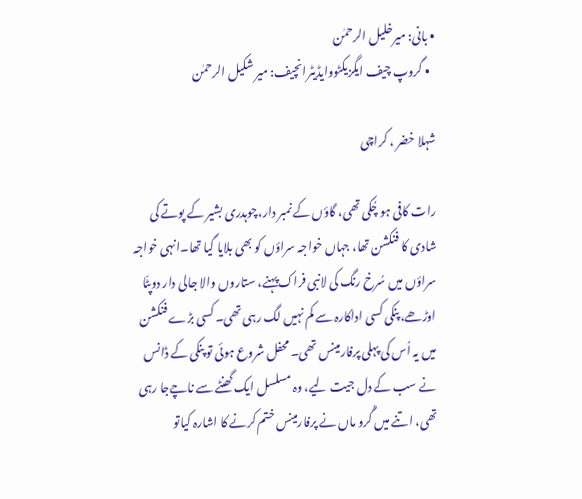• بانی: میرخلیل الرحمٰن
  • گروپ چیف ایگزیکٹووایڈیٹرانچیف: میر شکیل الرحمٰن

شہلا خضر ، کراچی

رات کافی ہو چُکی تھی، گاؤں کے نمبر دار،چوہدری بشیر کے پوتے کی شادی کا فنکشن تھا، جہاں خواجہ سراؤں کو بھی بلایا گیا تھا۔انہی خواجہ سراؤں میں سُرخ رنگ کی لانبی فراک پہنے، ستاروں والا جالی دار دوپٹّا اوڑھے، پنکی کسی اداکارہ سے کم نہیں لگ رہی تھی۔ کسی بڑے فنکشن میں یہ اُس کی پہلی پرفارمینس تھی۔ محفل شروع ہوئی تو پنکی کے ڈانس نے سب کے دل جیت لیے، وہ مسلسل ایک گھنٹے سے ناچےجا رہی تھی، اتنے میں گُرو ماں نے پرفارمینس ختم کرنے کا اشارہ کیاتو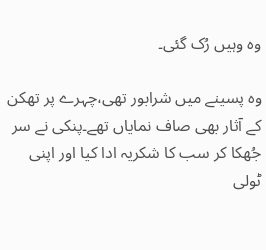وہ وہیں رُک گئی۔

وہ پسینے میں شرابور تھی،چہرے پر تھکن کے آثار بھی صاف نمایاں تھے۔پنکی نے سر جُھکا کر سب کا شکریہ ادا کیا اور اپنی ٹولی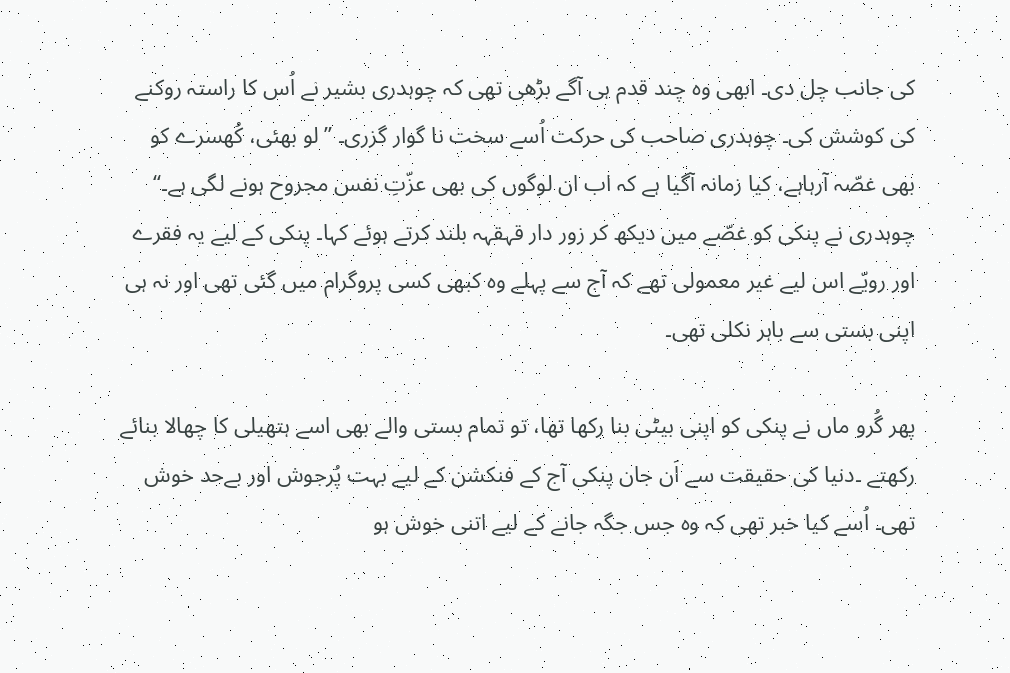کی جانب چل دی۔ ابھی وہ چند قدم ہی آگے بڑھی تھی کہ چوہدری بشیر نے اُس کا راستہ روکنے کی کوشش کی۔ چوہدری صاحب کی حرکت اُسے سخت نا گوار گزری۔ ’’لو بھئی، کُھسرے کو بھی غصّہ آرہاہے، کیا زمانہ آگیا ہے کہ اب ان لوگوں کی بھی عزّتِ نفس مجروح ہونے لگی ہے۔‘‘ چوہدری نے پنکی کو غصّے میں دیکھ کر زور دار قہقہہ بلند کرتے ہوئے کہا۔ پنکی کے لیے یہ فقرے اور رویّے اس لیے غیر معمولی تھے کہ آج سے پہلے وہ کبھی کسی پروگرام میں گئی تھی اور نہ ہی اپنی بستی سے باہر نکلی تھی۔

پھر گُرو ماں نے پنکی کو اپنی بیٹی بنا رکھا تھا، تو تمام بستی والے بھی اسے ہتھیلی کا چھالا بنائے رکھتے ۔دنیا کی حقیقت سے اَن جان پنکی آج کے فنکشن کے لیے بہت پُرجوش اور بےحد خوش تھی۔ اُسے کیا خبر تھی کہ وہ جس جگہ جانے کے لیے اتنی خوش ہو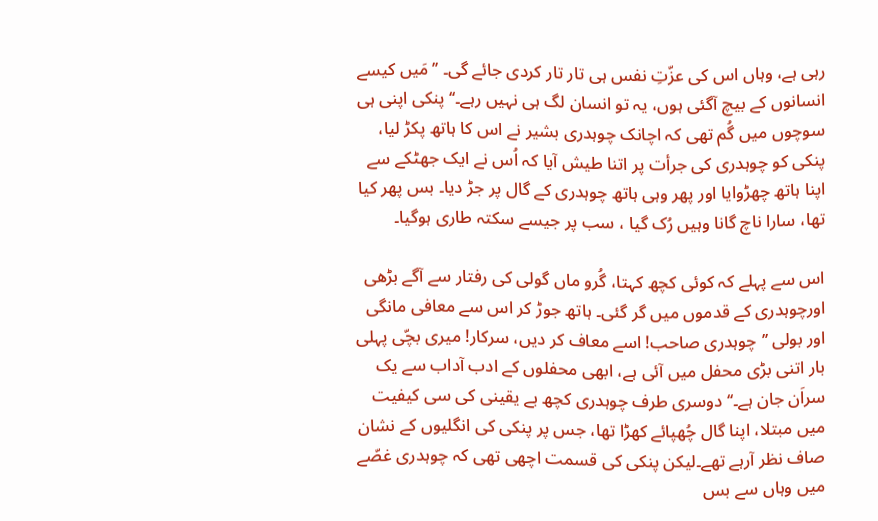رہی ہے، وہاں اس کی عزّتِ نفس ہی تار تار کردی جائے گی۔ ’’مَیں کیسے انسانوں کے بیچ آگئی ہوں، یہ تو انسان لگ ہی نہیں رہے۔‘‘ پنکی اپنی ہی سوچوں میں گُم تھی کہ اچانک چوہدری بشیر نے اس کا ہاتھ پکڑ لیا، پنکی کو چوہدری کی جرأت پر اتنا طیش آیا کہ اُس نے ایک جھٹکے سے اپنا ہاتھ چھڑوایا اور پھر وہی ہاتھ چوہدری کے گال پر جڑ دیا۔ بس پھر کیا تھا، سارا ناچ گانا وہیں رُک گیا ، سب پر جیسے سکتہ طاری ہوگیا۔

اس سے پہلے کہ کوئی کچھ کہتا، گُرو ماں گولی کی رفتار سے آگے بڑھی اورچوہدری کے قدموں میں گر گئی۔ ہاتھ جوڑ کر اس سے معافی مانگی اور بولی ’’چوہدری صاحب! اسے معاف کر دیں، سرکار! میری بچّی پہلی بار اتنی بڑی محفل میں آئی ہے، ابھی محفلوں کے ادب آداب سے یک سراَن جان ہے۔‘‘ دوسری طرف چوہدری کچھ بے یقینی کی سی کیفیت میں مبتلا، اپنا گال چُھپائے کھڑا تھا، جس پر پنکی کی انگلیوں کے نشان صاف نظر آرہے تھے۔لیکن پنکی کی قسمت اچھی تھی کہ چوہدری غصّے میں وہاں سے بس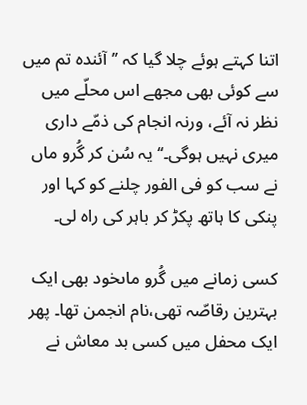اتنا کہتے ہوئے چلا گیا کہ ’’آئندہ تم میں سے کوئی بھی مجھے اس محلّے میں نظر نہ آئے، ورنہ انجام کی ذمّے داری میری نہیں ہوگی۔‘‘یہ سُن کر گُرو ماں نے سب کو فی الفور چلنے کو کہا اور پنکی کا ہاتھ پکڑ کر باہر کی راہ لی۔

کسی زمانے میں گُرو ماںخود بھی ایک بہترین رقاصّہ تھی،نام انجمن تھا۔ پھر ایک محفل میں کسی بد معاش نے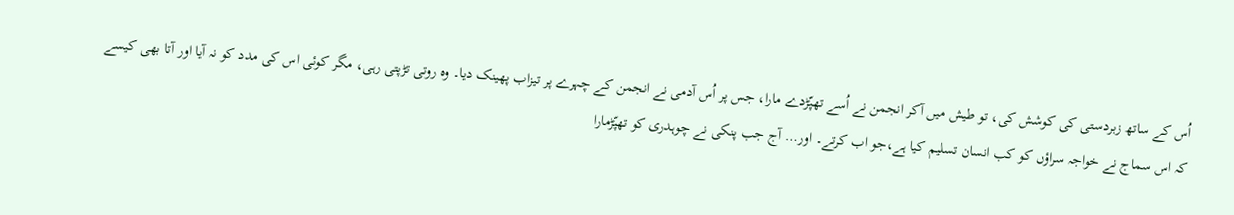اُس کے ساتھ زبردستی کی کوشش کی، تو طیش میں آکر انجمن نے اُسے تھپّڑدے مارا، جس پر اُس آدمی نے انجمن کے چہرے پر تیزاب پھینک دیا۔ وہ روتی تڑپتی رہی، مگر کوئی اس کی مدد کو نہ آیا اور آتا بھی کیسے کہ اس سماج نے خواجہ سراؤں کو کب انسان تسلیم کیا ہے،جو اب کرتے۔ اور… آج جب پنکی نے چوہدری کو تھپّڑمارا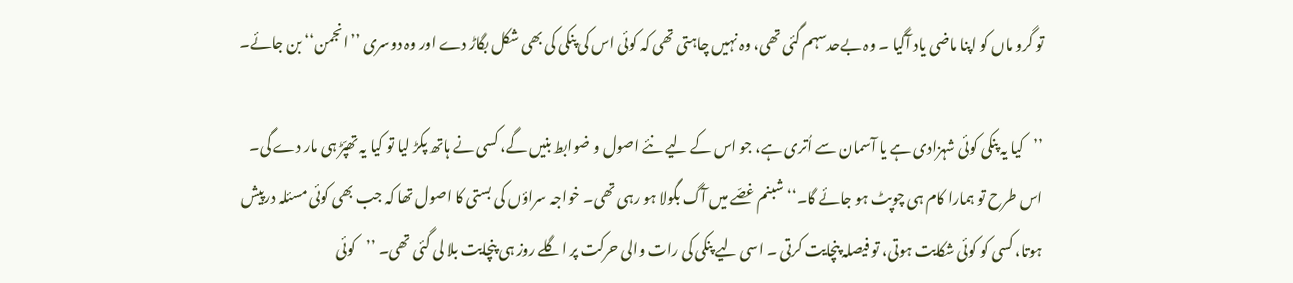تو گرو ماں کو اپنا ماضی یاد آگیا ۔ وہ بےحدسہم گئی تھی، وہ نہیں چاہتی تھی کہ کوئی اس کی پنکی کی بھی شکل بگاڑ دے اور وہ دوسری ’’انجمن‘‘ بن جائے۔

’’کیا یہ پنکی کوئی شہزادی ہے یا آسمان سے اُتری ہے، جو اس کے لیے نئے اصول و ضوابط بنیں گے، کسی نے ہاتھ پکڑ لیا تو کیا یہ تھپّڑ ہی مار دے گی۔ اس طرح تو ہمارا کام ہی چوپٹ ہو جائے گا۔‘‘ شبنم غصّے میں آگ بگولا ہو رہی تھی۔ خواجہ سراؤں کی بستی کا اصول تھا کہ جب بھی کوئی مسئلہ درپیش ہوتا، کسی کو کوئی شکایت ہوتی، تو فیصلہ پنچایت کرتی ۔ اسی لیے پنکی کی رات والی حرکت پر اگلے روز ہی پنچایت بلا لی گئی تھی۔ ’’کوئی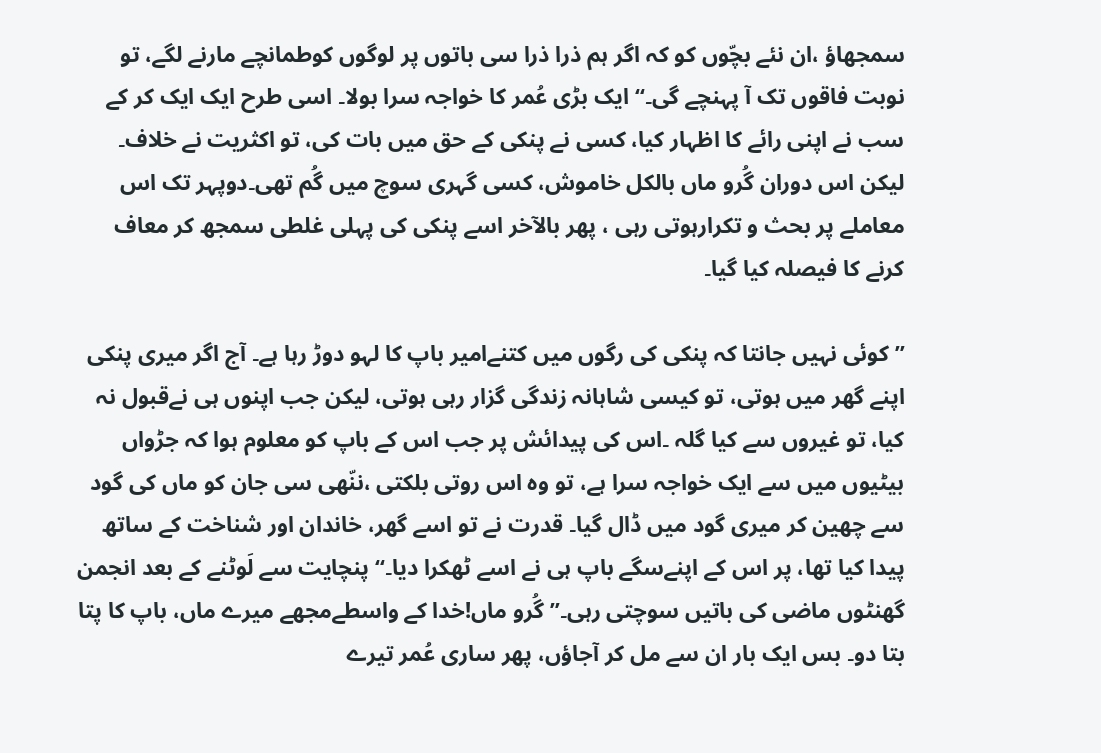سمجھاؤ ،ان نئے بچّوں کو کہ اگر ہم ذرا ذرا سی باتوں پر لوگوں کوطمانچے مارنے لگے، تو نوبت فاقوں تک آ پہنچے گی۔‘‘ ایک بڑی عُمر کا خواجہ سرا بولا۔ اسی طرح ایک ایک کر کے سب نے اپنی رائے کا اظہار کیا، کسی نے پنکی کے حق میں بات کی، تو اکثریت نے خلاف۔ لیکن اس دوران گُرو ماں بالکل خاموش، کسی گہری سوچ میں گُم تھی۔دوپہر تک اس معاملے پر بحث و تکرارہوتی رہی ، پھر بالآخر اسے پنکی کی پہلی غلطی سمجھ کر معاف کرنے کا فیصلہ کیا گیا۔

’’کوئی نہیں جانتا کہ پنکی کی رگوں میں کتنےامیر باپ کا لہو دوڑ رہا ہے۔ آج اگر میری پنکی اپنے گھر میں ہوتی، تو کیسی شاہانہ زندگی گزار رہی ہوتی، لیکن جب اپنوں ہی نےقبول نہ کیا، تو غیروں سے کیا گلہ ۔اس کی پیدائش پر جب اس کے باپ کو معلوم ہوا کہ جڑواں بیٹیوں میں سے ایک خواجہ سرا ہے، تو وہ اس روتی بلکتی ،ننّھی سی جان کو ماں کی گود سے چھین کر میری گود میں ڈال گیا۔ قدرت نے تو اسے گھر، خاندان اور شناخت کے ساتھ پیدا کیا تھا، پر اس کے اپنےسگے باپ ہی نے اسے ٹھکرا دیا۔‘‘ پنچایت سے لَوٹنے کے بعد انجمن گھنٹوں ماضی کی باتیں سوچتی رہی۔’’گُرو ماں!خدا کے واسطےمجھے میرے ماں، باپ کا پتا بتا دو۔ بس ایک بار ان سے مل کر آجاؤں، پھر ساری عُمر تیرے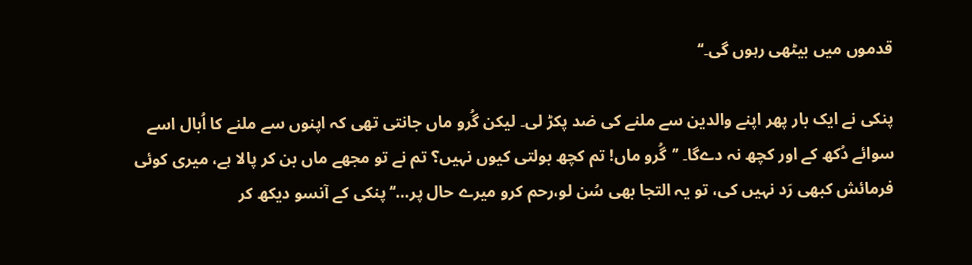قدموں میں بیٹھی رہوں گی۔‘‘

پنکی نے ایک بار پھر اپنے والدین سے ملنے کی ضد پکڑ لی۔ لیکن گُرو ماں جانتی تھی کہ اپنوں سے ملنے کا اُبال اسے سوائے دُکھ کے اور کچھ نہ دےگا۔ ’’گُرو ماں! تم کچھ بولتی کیوں نہیں؟ تم نے تو مجھے ماں بن کر پالا ہے، میری کوئی فرمائش کبھی رَد نہیں کی، تو یہ التجا بھی سُن لو،رحم کرو میرے حال پر…‘‘پنکی کے آنسو دیکھ کر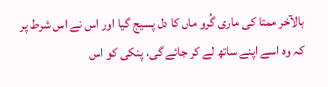بالآخر ممتا کی ماری گُرو ماں کا دل پسیج گیا اور اس نے اس شرط پر کہ وہ اسے اپنے ساتھ لے کر جائے گی، پنکی کو اس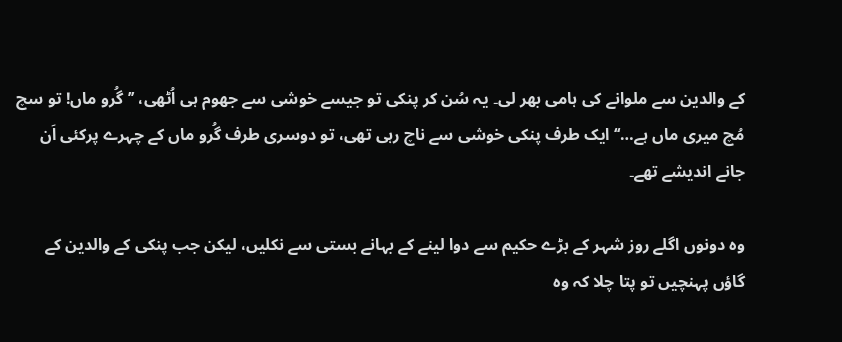کے والدین سے ملوانے کی ہامی بھر لی۔ یہ سُن کر پنکی تو جیسے خوشی سے جھوم ہی اُٹھی، ’’گُرو ماں! تو سچ مُچ میری ماں ہے…‘‘ ایک طرف پنکی خوشی سے ناچ رہی تھی، تو دوسری طرف گُرو ماں کے چہرے پرکئی اَن جانے اندیشے تھے۔

وہ دونوں اگلے روز شہر کے بڑے حکیم سے دوا لینے کے بہانے بستی سے نکلیں، لیکن جب پنکی کے والدین کے گاؤں پہنچیں تو پتا چلا کہ وہ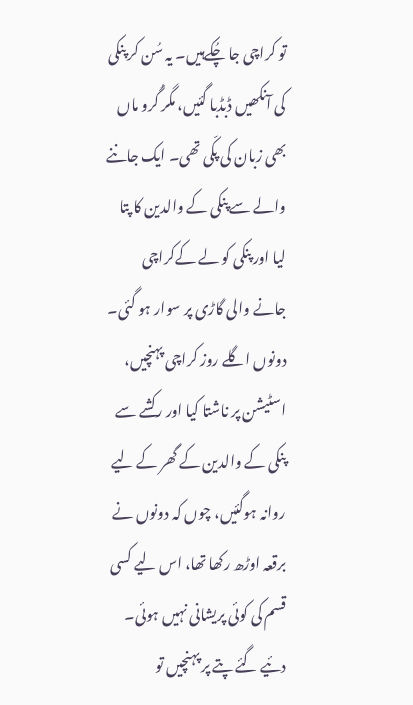تو کراچی جا چُکےہیں۔ یہ سُن کر پنکی کی آنکھیں ڈبڈبا گئیں، مگر گُرو ماں بھی زبان کی پکّی تھی۔ ایک جاننے والے سے پنکی کے والدین کا پتا لیا اور پنکی کو لے کےکراچی جانے والی گاڑی پر سوار ہو گئی۔ دونوں اگلے روز کراچی پہنچیں، اسٹیشن پر ناشتا کیا اور رکشے سے پنکی کے والدین کے گھر کے لیے روانہ ہوگئیں، چوں کہ دونوں نے برقعہ اوڑھ رکھا تھا، اس لیے کسی قسم کی کوئی پریشانی نہیں ہوئی۔ دئیے گئے پتے پر پہنچیں تو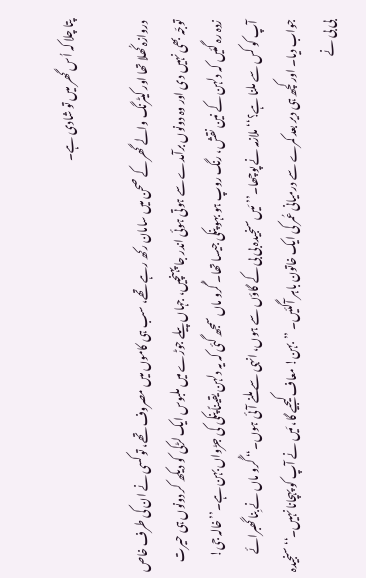پتا چلا کہ اُس گھر میں تو شادی ہے۔

دروازہ کُھلا تھا اور کیٹرنگ والے گھر کے صحن میں سامان رکھ رہے تھے، سب ہی کاموں میں مصروف تھے، تو کسی نے ان کی طرف خاص توجّہ بھی نہیں دی اور وہ دونوں برآمدے سے ہوتی ہوئی اندر جا پہنچیں، جہاں پیلے جوڑے میں ملبوس ایک لڑکی کو دیکھ کر دونوں ہی حیرت زدہ رہ گئیں کہ دلہن کے نین نقش، رنگ روپ ہو بہو پنکی جیسا تھا۔ گُرو ماں سمجھ گئی کہ یہ دلہن یقیناً پنکی کی جڑواں بہن ہے۔’’خالہ جی! آپ کو کس سے ملنا ہے؟‘‘ ملازمہ نے پوچھا۔’’مَیں سنجیدہ بی بی کے گاؤں سے ہوں، انہی سے ملنے آئی ہوں۔‘‘ گُرو ماں نے بِنا گھبرائے جواب دیا۔ اور کچھ ہی دیر بعد کمرے سے درمیانی عُمر کی ایک خاتون باہر آگئیں۔ ’’بہن! معاف کیجیے گا، مَیں نے آپ کو پہچانا نہیں۔‘‘ سنجیدہ بی بی نے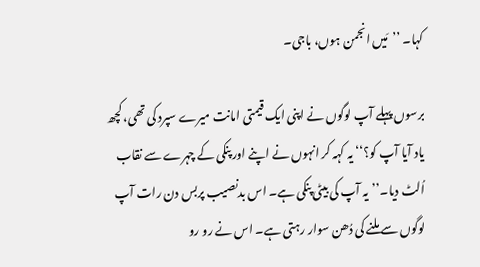کہا۔ ’’مَیں انجمن ہوں، باجی۔

برسوں پہلے آپ لوگوں نے اپنی ایک قیمتی امانت میرے سپرد کی تھی، کچھ یاد آیا آپ کو؟‘‘ یہ کہہ کر انہوں نے اپنے اور پنکی کے چہرے سے نقاب اُلٹ دیا۔’’یہ آپ کی بیٹی پنکی ہے۔ اس بدنصیب پربس دن رات آپ لوگوں سے ملنے کی دُھن سوار رہتی ہے۔ اس نے رو رو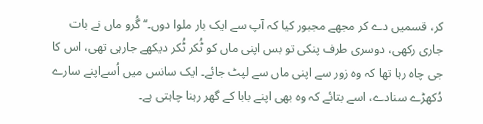کر، قسمیں دے کر مجھے مجبور کیا کہ آپ سے ایک بار ملوا دوں۔‘‘ گُرو ماں نے بات جاری رکھی، دوسری طرف پنکی تو بس اپنی ماں کو ٹُکر ٹُکر دیکھے جارہی تھی، اس کا جی چاہ رہا تھا کہ وہ زور سے اپنی ماں سے لپٹ جائے۔ ایک سانس میں اُسےاپنے سارے دُکھڑے سنادے، اسے بتائے کہ وہ بھی اپنے بابا کے گھر رہنا چاہتی ہے۔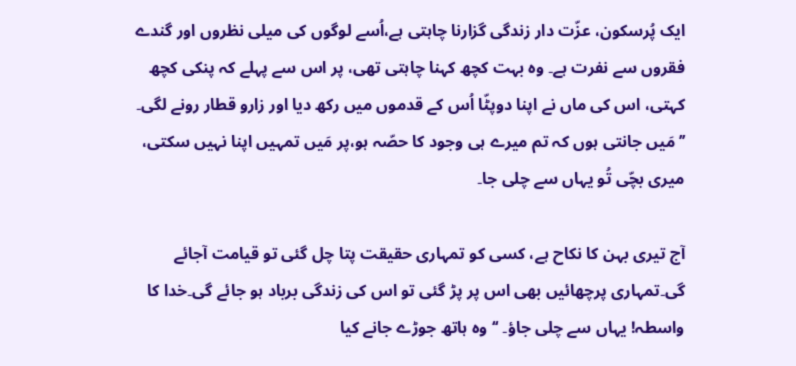ایک پُرسکون، عزّت دار زندگی گزارنا چاہتی ہے،اُسے لوگوں کی میلی نظروں اور گندے فقروں سے نفرت ہے۔ وہ بہت کچھ کہنا چاہتی تھی، پر اس سے پہلے کہ پنکی کچھ کہتی، اس کی ماں نے اپنا دوپٹّا اُس کے قدموں میں رکھ دیا اور زارو قطار رونے لگی۔ ’’مَیں جانتی ہوں کہ تم میرے ہی وجود کا حصّہ ہو،پر مَیں تمہیں اپنا نہیں سکتی، میری بچّی تُو یہاں سے چلی جا۔

آج تیری بہن کا نکاح ہے، کسی کو تمہاری حقیقت پتا چل گئی تو قیامت آجائے گی۔تمہاری پرچھائیں بھی اس پر پڑ گئی تو اس کی زندگی برباد ہو جائے گی۔خدا کا واسطہ! یہاں سے چلی جاؤ۔ ‘‘وہ ہاتھ جوڑے جانے کیا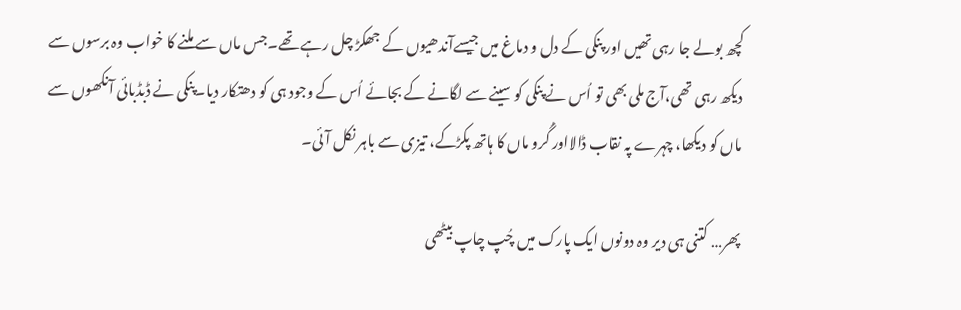کچھ بولے جا رہی تھیں اور پنکی کے دل و دماغ میں جیسےآندھیوں کے جھکڑ چل رہے تھے۔جس ماں سے ملنے کا خواب وہ برسوں سے دیکھ رہی تھی،آج ملی بھی تو اُس نے پنکی کو سینے سے لگانے کے بجائے اُس کے وجود ہی کو دھتکار دیا۔پنکی نے ڈبڈبائی آنکھوں سے ماں کو دیکھا، چہرے پہ نقاب ڈالااور گُرو ماں کا ہاتھ پکڑکے، تیزی سے باہر نکل آئی۔

پھر… کتنی ہی دیر وہ دونوں ایک پارک میں چُپ چاپ بیٹھی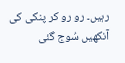رہیں۔ رو رو کر پنکی کی آنکھیں سُوج گئی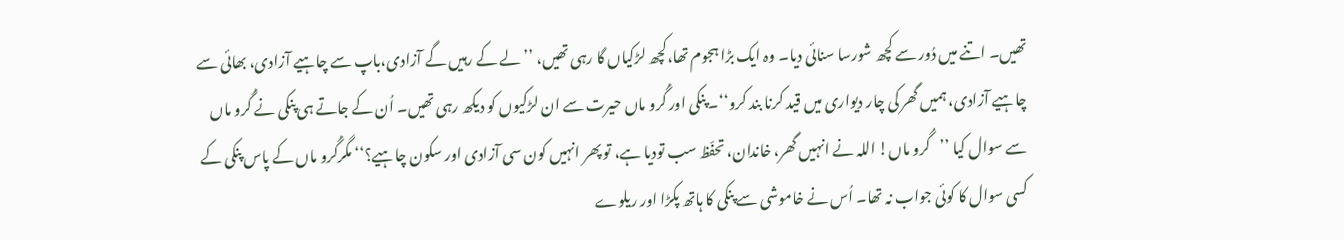تھیں۔ اتنے میں دُور سے کچھ شورسا سنائی دیا۔ وہ ایک بڑا ہجوم تھا،کچھ لڑکیاں گا رہی تھیں، ’’لے کے رہیں گے آزادی،باپ سے چاہیے آزادی، بھائی سے چاہیے آزادی، ہمیں گھر کی چار دیواری میں قید کرنا بند کرو‘‘۔ پنکی اور گُرو ماں حیرت سے ان لڑکیوں کو دیکھ رہی تھیں۔ اُن کے جاتے ہی پنکی نے گُرو ماں سے سوال کیا ’’گُرو ماں! اللہ نے انہیں گھر، خاندان، تحفّظ سب تودیا ہے، تو پھر انہیں کون سی آزادی اور سکون چاہیے؟‘‘ مگرگُرو ماں کے پاس پنکی کے کسی سوال کا کوئی جواب نہ تھا۔ اُس نے خاموشی سے پنکی کا ہاتھ پکڑا اور ریلوے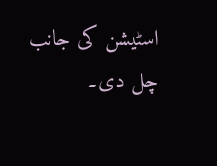اسٹیشن کی جانب چل دی۔